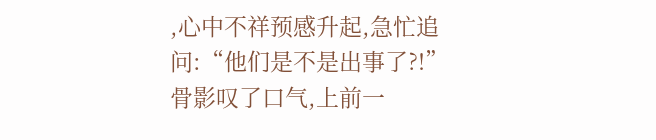,心中不祥预感升起,急忙追问:“他们是不是出事了?!”
骨影叹了口气,上前一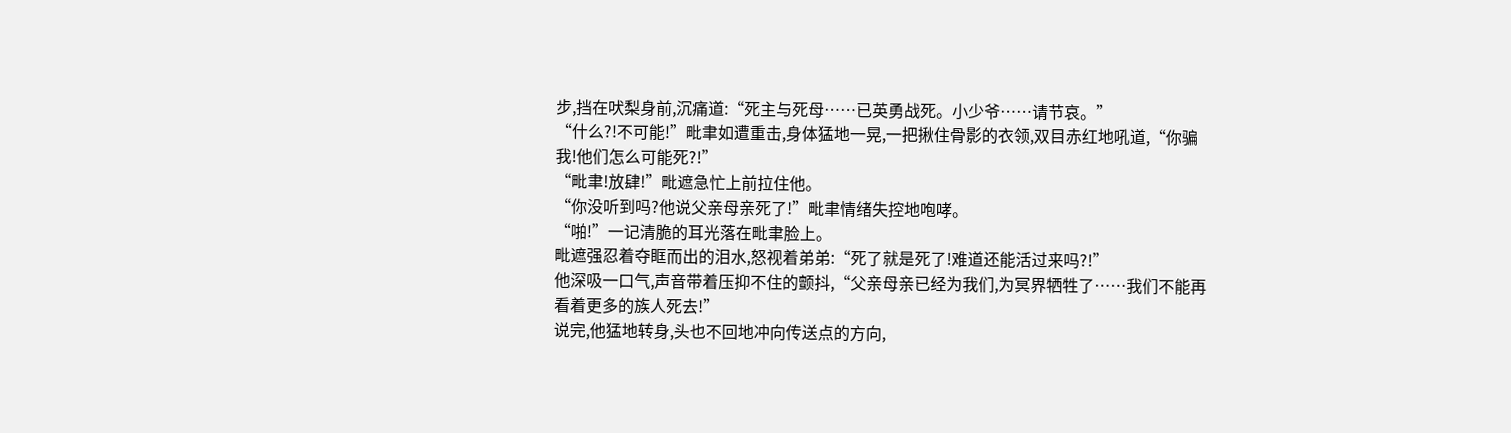步,挡在吠梨身前,沉痛道:“死主与死母……已英勇战死。小少爷……请节哀。”
“什么?!不可能!”毗聿如遭重击,身体猛地一晃,一把揪住骨影的衣领,双目赤红地吼道,“你骗我!他们怎么可能死?!”
“毗聿!放肆!”毗遮急忙上前拉住他。
“你没听到吗?他说父亲母亲死了!”毗聿情绪失控地咆哮。
“啪!”一记清脆的耳光落在毗聿脸上。
毗遮强忍着夺眶而出的泪水,怒视着弟弟:“死了就是死了!难道还能活过来吗?!”
他深吸一口气,声音带着压抑不住的颤抖,“父亲母亲已经为我们,为冥界牺牲了……我们不能再看着更多的族人死去!”
说完,他猛地转身,头也不回地冲向传送点的方向,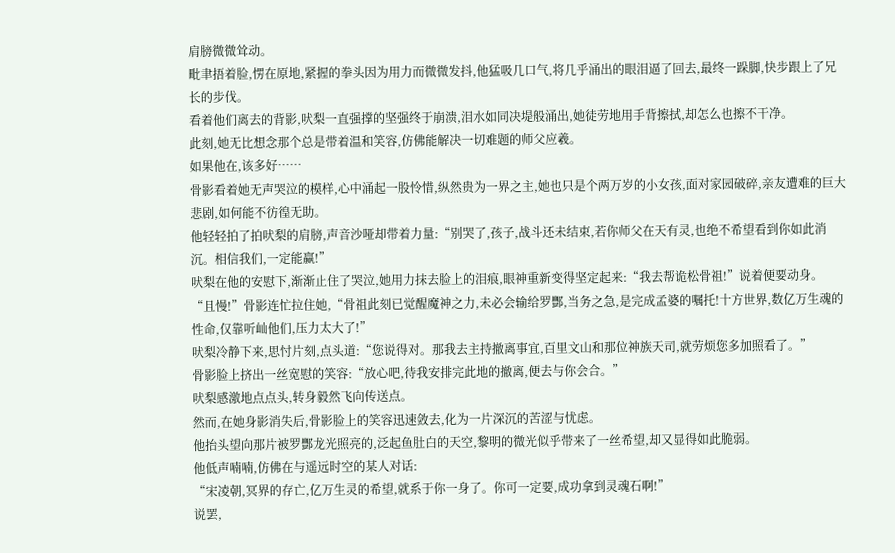肩膀微微耸动。
毗聿捂着脸,愣在原地,紧握的拳头因为用力而微微发抖,他猛吸几口气,将几乎涌出的眼泪逼了回去,最终一跺脚,快步跟上了兄长的步伐。
看着他们离去的背影,吠梨一直强撑的坚强终于崩溃,泪水如同决堤般涌出,她徒劳地用手背擦拭,却怎么也擦不干净。
此刻,她无比想念那个总是带着温和笑容,仿佛能解决一切难题的师父应羲。
如果他在,该多好……
骨影看着她无声哭泣的模样,心中涌起一股怜惜,纵然贵为一界之主,她也只是个两万岁的小女孩,面对家园破碎,亲友遭难的巨大悲剧,如何能不彷徨无助。
他轻轻拍了拍吠梨的肩膀,声音沙哑却带着力量:“别哭了,孩子,战斗还未结束,若你师父在天有灵,也绝不希望看到你如此消沉。相信我们,一定能赢!”
吠梨在他的安慰下,渐渐止住了哭泣,她用力抹去脸上的泪痕,眼神重新变得坚定起来:“我去帮诡松骨祖!”说着便要动身。
“且慢!”骨影连忙拉住她,“骨祖此刻已觉醒魔神之力,未必会输给罗酆,当务之急,是完成孟婆的嘱托!十方世界,数亿万生魂的性命,仅靠听屾他们,压力太大了!”
吠梨冷静下来,思忖片刻,点头道:“您说得对。那我去主持撤离事宜,百里文山和那位神族天司,就劳烦您多加照看了。”
骨影脸上挤出一丝宽慰的笑容:“放心吧,待我安排完此地的撤离,便去与你会合。”
吠梨感激地点点头,转身毅然飞向传送点。
然而,在她身影消失后,骨影脸上的笑容迅速敛去,化为一片深沉的苦涩与忧虑。
他抬头望向那片被罗酆龙光照亮的,泛起鱼肚白的天空,黎明的微光似乎带来了一丝希望,却又显得如此脆弱。
他低声喃喃,仿佛在与遥远时空的某人对话:
“宋凌朝,冥界的存亡,亿万生灵的希望,就系于你一身了。你可一定要,成功拿到灵魂石啊!”
说罢,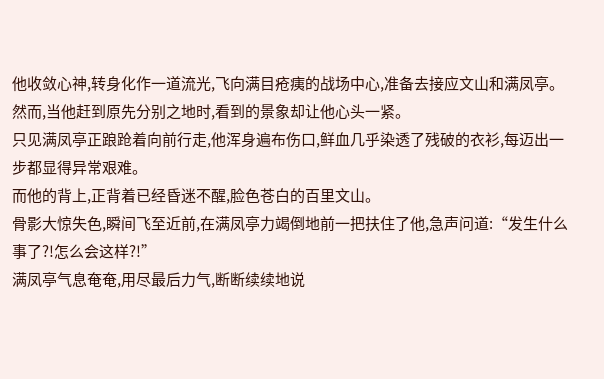他收敛心神,转身化作一道流光,飞向满目疮痍的战场中心,准备去接应文山和满凤亭。
然而,当他赶到原先分别之地时,看到的景象却让他心头一紧。
只见满凤亭正踉跄着向前行走,他浑身遍布伤口,鲜血几乎染透了残破的衣衫,每迈出一步都显得异常艰难。
而他的背上,正背着已经昏迷不醒,脸色苍白的百里文山。
骨影大惊失色,瞬间飞至近前,在满凤亭力竭倒地前一把扶住了他,急声问道:“发生什么事了?!怎么会这样?!”
满凤亭气息奄奄,用尽最后力气,断断续续地说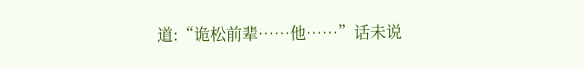道:“诡松前辈……他……”话未说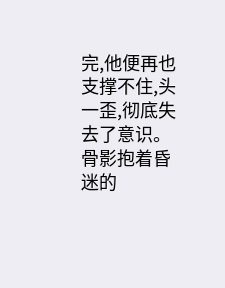完,他便再也支撑不住,头一歪,彻底失去了意识。
骨影抱着昏迷的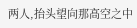两人,抬头望向那高空之中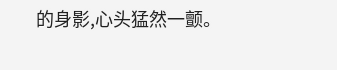的身影,心头猛然一颤。